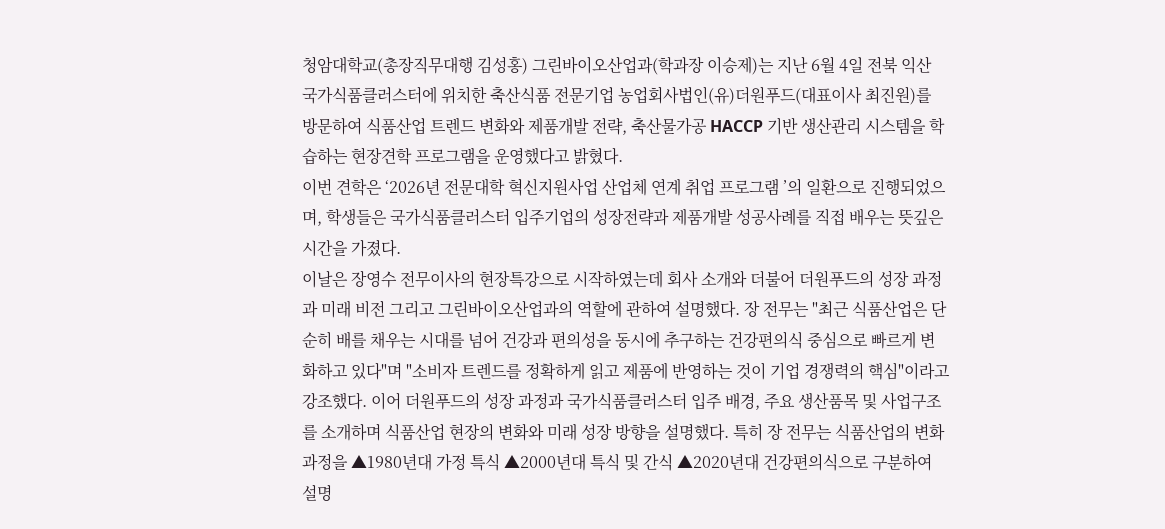청암대학교(총장직무대행 김성홍) 그린바이오산업과(학과장 이승제)는 지난 6월 4일 전북 익산 국가식품클러스터에 위치한 축산식품 전문기업 농업회사법인(유)더원푸드(대표이사 최진원)를 방문하여 식품산업 트렌드 변화와 제품개발 전략, 축산물가공 HACCP 기반 생산관리 시스템을 학습하는 현장견학 프로그램을 운영했다고 밝혔다.
이번 견학은 ‘2026년 전문대학 혁신지원사업 산업체 연계 취업 프로그램 ’의 일환으로 진행되었으며, 학생들은 국가식품클러스터 입주기업의 성장전략과 제품개발 성공사례를 직접 배우는 뜻깊은 시간을 가졌다.
이날은 장영수 전무이사의 현장특강으로 시작하였는데 회사 소개와 더불어 더원푸드의 성장 과정과 미래 비전 그리고 그린바이오산업과의 역할에 관하여 설명했다. 장 전무는 "최근 식품산업은 단순히 배를 채우는 시대를 넘어 건강과 편의성을 동시에 추구하는 건강편의식 중심으로 빠르게 변화하고 있다"며 "소비자 트렌드를 정확하게 읽고 제품에 반영하는 것이 기업 경쟁력의 핵심"이라고 강조했다. 이어 더원푸드의 성장 과정과 국가식품클러스터 입주 배경, 주요 생산품목 및 사업구조를 소개하며 식품산업 현장의 변화와 미래 성장 방향을 설명했다. 특히 장 전무는 식품산업의 변화 과정을 ▲1980년대 가정 특식 ▲2000년대 특식 및 간식 ▲2020년대 건강편의식으로 구분하여 설명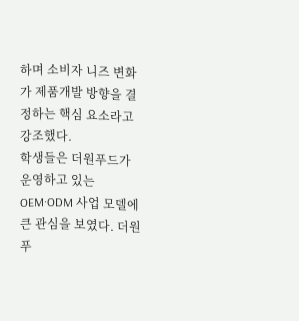하며 소비자 니즈 변화가 제품개발 방향을 결정하는 핵심 요소라고 강조했다.
학생들은 더원푸드가 운영하고 있는 OEM·ODM 사업 모델에 큰 관심을 보였다. 더원푸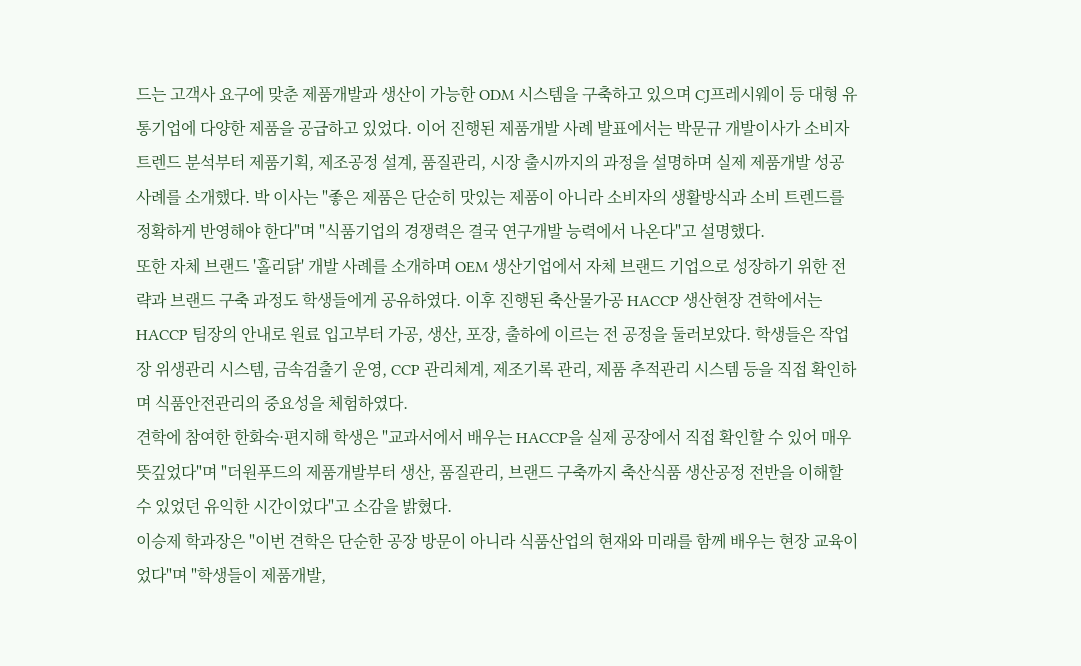드는 고객사 요구에 맞춘 제품개발과 생산이 가능한 ODM 시스템을 구축하고 있으며 CJ프레시웨이 등 대형 유통기업에 다양한 제품을 공급하고 있었다. 이어 진행된 제품개발 사례 발표에서는 박문규 개발이사가 소비자 트렌드 분석부터 제품기획, 제조공정 설계, 품질관리, 시장 출시까지의 과정을 설명하며 실제 제품개발 성공사례를 소개했다. 박 이사는 "좋은 제품은 단순히 맛있는 제품이 아니라 소비자의 생활방식과 소비 트렌드를 정확하게 반영해야 한다"며 "식품기업의 경쟁력은 결국 연구개발 능력에서 나온다"고 설명했다.
또한 자체 브랜드 '홀리닭' 개발 사례를 소개하며 OEM 생산기업에서 자체 브랜드 기업으로 성장하기 위한 전략과 브랜드 구축 과정도 학생들에게 공유하였다. 이후 진행된 축산물가공 HACCP 생산현장 견학에서는 HACCP 팀장의 안내로 원료 입고부터 가공, 생산, 포장, 출하에 이르는 전 공정을 둘러보았다. 학생들은 작업장 위생관리 시스템, 금속검출기 운영, CCP 관리체계, 제조기록 관리, 제품 추적관리 시스템 등을 직접 확인하며 식품안전관리의 중요성을 체험하였다.
견학에 참여한 한화숙·편지해 학생은 "교과서에서 배우는 HACCP을 실제 공장에서 직접 확인할 수 있어 매우 뜻깊었다"며 "더원푸드의 제품개발부터 생산, 품질관리, 브랜드 구축까지 축산식품 생산공정 전반을 이해할 수 있었던 유익한 시간이었다"고 소감을 밝혔다.
이승제 학과장은 "이번 견학은 단순한 공장 방문이 아니라 식품산업의 현재와 미래를 함께 배우는 현장 교육이었다"며 "학생들이 제품개발,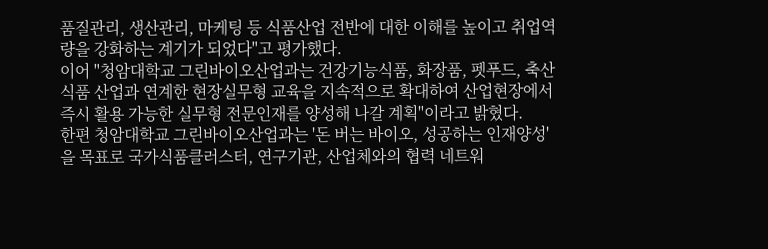품질관리, 생산관리, 마케팅 등 식품산업 전반에 대한 이해를 높이고 취업역량을 강화하는 계기가 되었다"고 평가했다.
이어 "청암대학교 그린바이오산업과는 건강기능식품, 화장품, 펫푸드, 축산식품 산업과 연계한 현장실무형 교육을 지속적으로 확대하여 산업현장에서 즉시 활용 가능한 실무형 전문인재를 양성해 나갈 계획"이라고 밝혔다.
한편 청암대학교 그린바이오산업과는 '돈 버는 바이오, 성공하는 인재양성'을 목표로 국가식품클러스터, 연구기관, 산업체와의 협력 네트워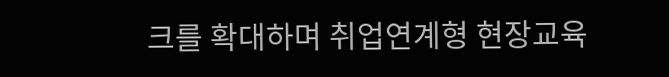크를 확대하며 취업연계형 현장교육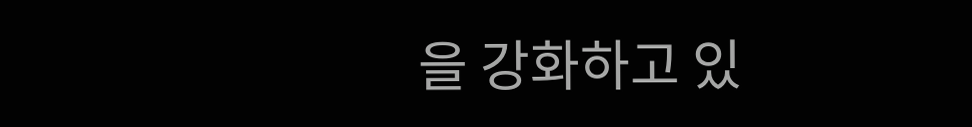을 강화하고 있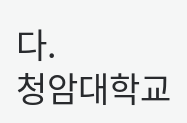다.
청암대학교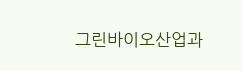그린바이오산업과